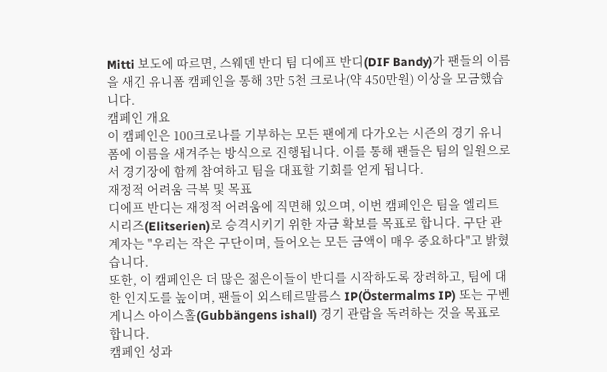Mitti 보도에 따르면, 스웨덴 반디 팀 디에프 반디(DIF Bandy)가 팬들의 이름을 새긴 유니폼 캠페인을 통해 3만 5천 크로나(약 450만원) 이상을 모금했습니다.
캠페인 개요
이 캠페인은 100크로나를 기부하는 모든 팬에게 다가오는 시즌의 경기 유니폼에 이름을 새겨주는 방식으로 진행됩니다. 이를 통해 팬들은 팀의 일원으로서 경기장에 함께 참여하고 팀을 대표할 기회를 얻게 됩니다.
재정적 어려움 극복 및 목표
디에프 반디는 재정적 어려움에 직면해 있으며, 이번 캠페인은 팀을 엘리트 시리즈(Elitserien)로 승격시키기 위한 자금 확보를 목표로 합니다. 구단 관계자는 "우리는 작은 구단이며, 들어오는 모든 금액이 매우 중요하다"고 밝혔습니다.
또한, 이 캠페인은 더 많은 젊은이들이 반디를 시작하도록 장려하고, 팀에 대한 인지도를 높이며, 팬들이 외스테르말름스 IP(Östermalms IP) 또는 구벤게니스 아이스홀(Gubbängens ishall) 경기 관람을 독려하는 것을 목표로 합니다.
캠페인 성과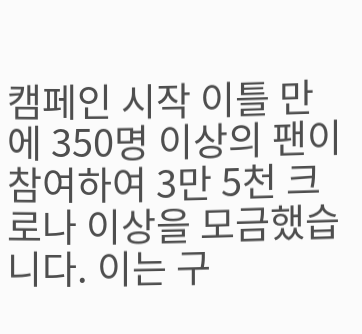캠페인 시작 이틀 만에 350명 이상의 팬이 참여하여 3만 5천 크로나 이상을 모금했습니다. 이는 구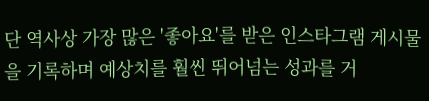단 역사상 가장 많은 '좋아요'를 받은 인스타그램 게시물을 기록하며 예상치를 훨씬 뛰어넘는 성과를 거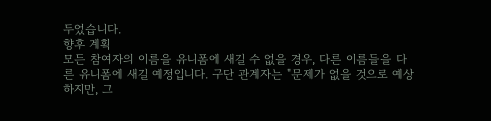두었습니다.
향후 계획
모든 참여자의 이름을 유니폼에 새길 수 없을 경우, 다른 이름들을 다른 유니폼에 새길 예정입니다. 구단 관계자는 "문제가 없을 것으로 예상하지만, 그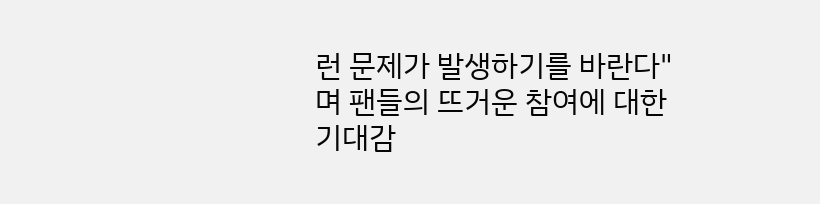런 문제가 발생하기를 바란다"며 팬들의 뜨거운 참여에 대한 기대감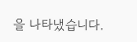을 나타냈습니다.